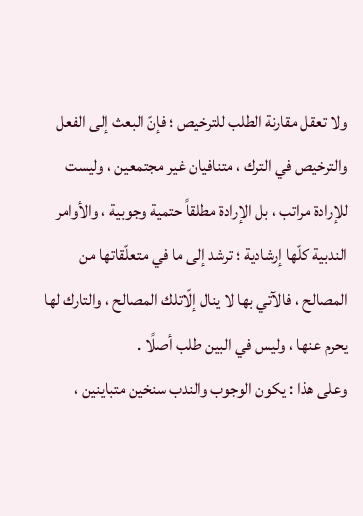ولا تعقل مقارنة الطلب للترخيص ؛ فإنّ البعث إلى الفعل والترخيص في الترك ، متنافيان غير مجتمعين ، وليست للإرادة مراتب ، بل الإرادة مطلقاً حتمية وجوبية ، والأوامر الندبية كلّها إرشادية ؛ ترشد إلى ما في متعلّقاتها من المصالح ، فالآتي بها لا ينال إلّاتلك المصالح ، والتارك لها يحرم عنها ، وليس في البين طلب أصلًا .
وعلى هذا : يكون الوجوب والندب سنخين متباينين ،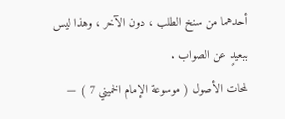أحدهما من سنخ الطلب ، دون الآخر ، وهذا ليس ببعيدٍ عن الصواب .
لمحات الأصول ( موسوعة الإمام الخميني 7 ) —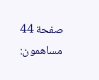صفحة 44
مساهمون: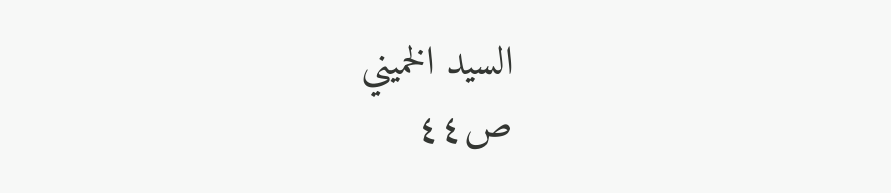السيد الخميني
ص٤٤